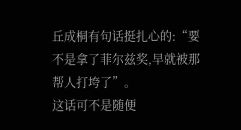丘成桐有句话挺扎心的:“要不是拿了菲尔兹奖,早就被那帮人打垮了”。
这话可不是随便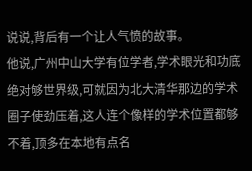说说,背后有一个让人气愤的故事。
他说,广州中山大学有位学者,学术眼光和功底绝对够世界级,可就因为北大清华那边的学术圈子使劲压着,这人连个像样的学术位置都够不着,顶多在本地有点名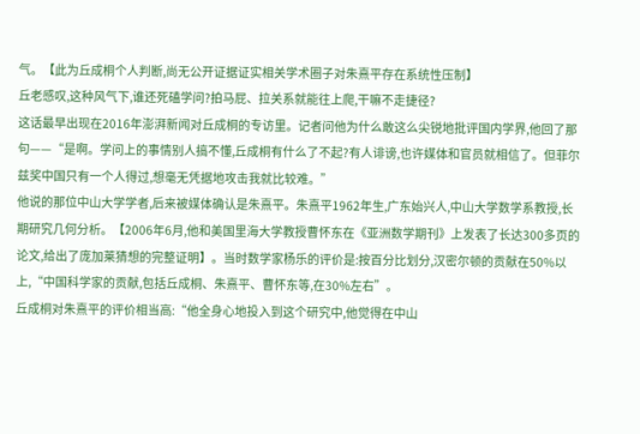气。【此为丘成桐个人判断,尚无公开证据证实相关学术圈子对朱熹平存在系统性压制】
丘老感叹,这种风气下,谁还死磕学问?拍马屁、拉关系就能往上爬,干嘛不走捷径?
这话最早出现在2016年澎湃新闻对丘成桐的专访里。记者问他为什么敢这么尖锐地批评国内学界,他回了那句——“是啊。学问上的事情别人搞不懂,丘成桐有什么了不起?有人诽谤,也许媒体和官员就相信了。但菲尔兹奖中国只有一个人得过,想毫无凭据地攻击我就比较难。”
他说的那位中山大学学者,后来被媒体确认是朱熹平。朱熹平1962年生,广东始兴人,中山大学数学系教授,长期研究几何分析。【2006年6月,他和美国里海大学教授曹怀东在《亚洲数学期刊》上发表了长达300多页的论文,给出了庞加莱猜想的完整证明】。当时数学家杨乐的评价是:按百分比划分,汉密尔顿的贡献在50%以上,“中国科学家的贡献,包括丘成桐、朱熹平、曹怀东等,在30%左右”。
丘成桐对朱熹平的评价相当高:“他全身心地投入到这个研究中,他觉得在中山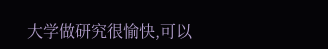大学做研究很愉快,可以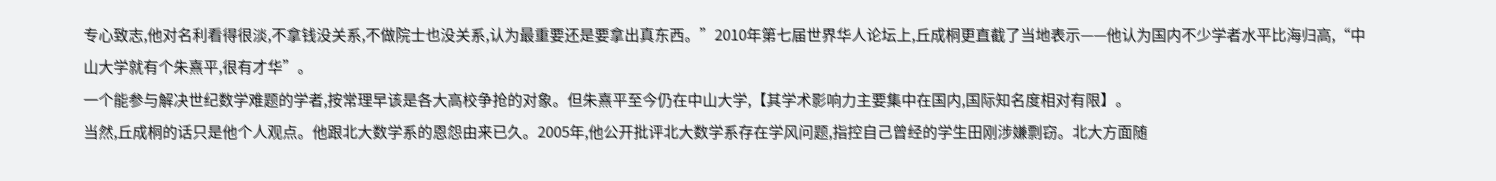专心致志,他对名利看得很淡,不拿钱没关系,不做院士也没关系,认为最重要还是要拿出真东西。”2010年第七届世界华人论坛上,丘成桐更直截了当地表示——他认为国内不少学者水平比海归高,“中山大学就有个朱熹平,很有才华”。
一个能参与解决世纪数学难题的学者,按常理早该是各大高校争抢的对象。但朱熹平至今仍在中山大学,【其学术影响力主要集中在国内,国际知名度相对有限】。
当然,丘成桐的话只是他个人观点。他跟北大数学系的恩怨由来已久。2005年,他公开批评北大数学系存在学风问题,指控自己曾经的学生田刚涉嫌剽窃。北大方面随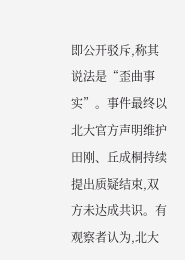即公开驳斥,称其说法是“歪曲事实”。事件最终以北大官方声明维护田刚、丘成桐持续提出质疑结束,双方未达成共识。有观察者认为,北大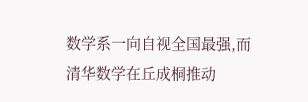数学系一向自视全国最强,而清华数学在丘成桐推动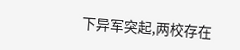下异军突起,两校存在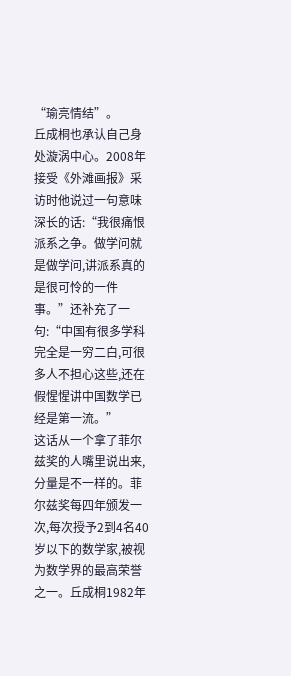“瑜亮情结”。
丘成桐也承认自己身处漩涡中心。2008年接受《外滩画报》采访时他说过一句意味深长的话:“我很痛恨派系之争。做学问就是做学问,讲派系真的是很可怜的一件事。”还补充了一句:“中国有很多学科完全是一穷二白,可很多人不担心这些,还在假惺惺讲中国数学已经是第一流。”
这话从一个拿了菲尔兹奖的人嘴里说出来,分量是不一样的。菲尔兹奖每四年颁发一次,每次授予2到4名40岁以下的数学家,被视为数学界的最高荣誉之一。丘成桐1982年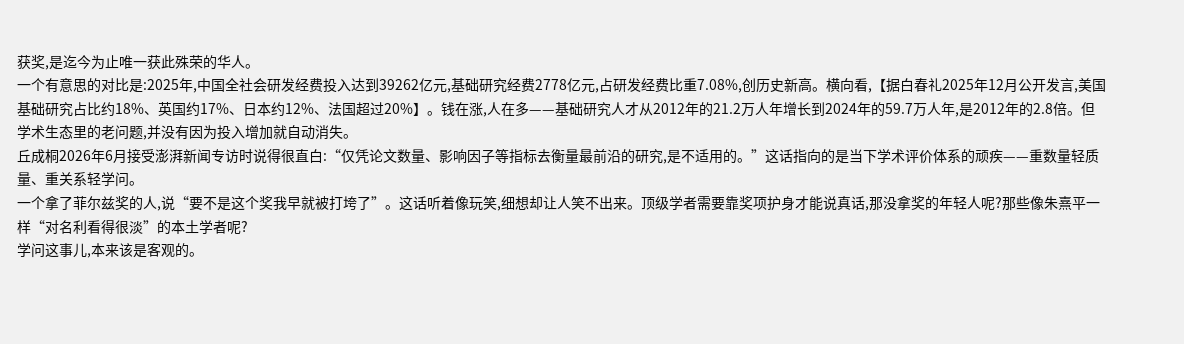获奖,是迄今为止唯一获此殊荣的华人。
一个有意思的对比是:2025年,中国全社会研发经费投入达到39262亿元,基础研究经费2778亿元,占研发经费比重7.08%,创历史新高。横向看,【据白春礼2025年12月公开发言,美国基础研究占比约18%、英国约17%、日本约12%、法国超过20%】。钱在涨,人在多——基础研究人才从2012年的21.2万人年增长到2024年的59.7万人年,是2012年的2.8倍。但学术生态里的老问题,并没有因为投入增加就自动消失。
丘成桐2026年6月接受澎湃新闻专访时说得很直白:“仅凭论文数量、影响因子等指标去衡量最前沿的研究,是不适用的。”这话指向的是当下学术评价体系的顽疾——重数量轻质量、重关系轻学问。
一个拿了菲尔兹奖的人,说“要不是这个奖我早就被打垮了”。这话听着像玩笑,细想却让人笑不出来。顶级学者需要靠奖项护身才能说真话,那没拿奖的年轻人呢?那些像朱熹平一样“对名利看得很淡”的本土学者呢?
学问这事儿,本来该是客观的。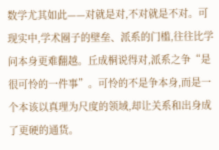数学尤其如此——对就是对,不对就是不对。可现实中,学术圈子的壁垒、派系的门槛,往往比学问本身更难翻越。丘成桐说得对,派系之争“是很可怜的一件事”。可怜的不是争本身,而是一个本该以真理为尺度的领域,却让关系和出身成了更硬的通货。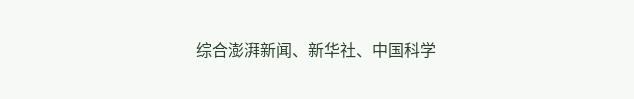综合澎湃新闻、新华社、中国科学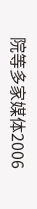院等多家媒体2006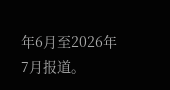年6月至2026年7月报道。